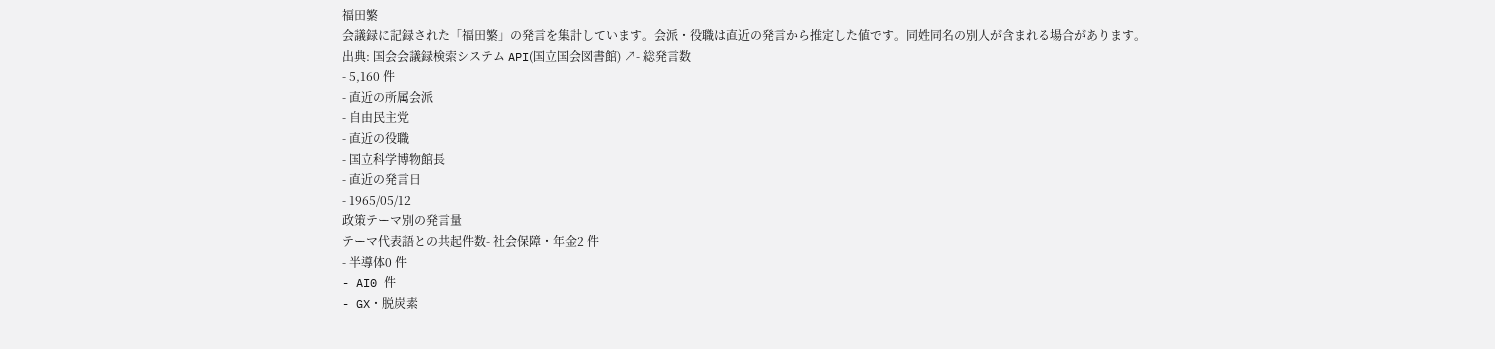福田繁
会議録に記録された「福田繁」の発言を集計しています。会派・役職は直近の発言から推定した値です。同姓同名の別人が含まれる場合があります。
出典: 国会会議録検索システム API(国立国会図書館) ↗- 総発言数
- 5,160 件
- 直近の所属会派
- 自由民主党
- 直近の役職
- 国立科学博物館長
- 直近の発言日
- 1965/05/12
政策テーマ別の発言量
テーマ代表語との共起件数- 社会保障・年金2 件
- 半導体0 件
- AI0 件
- GX・脱炭素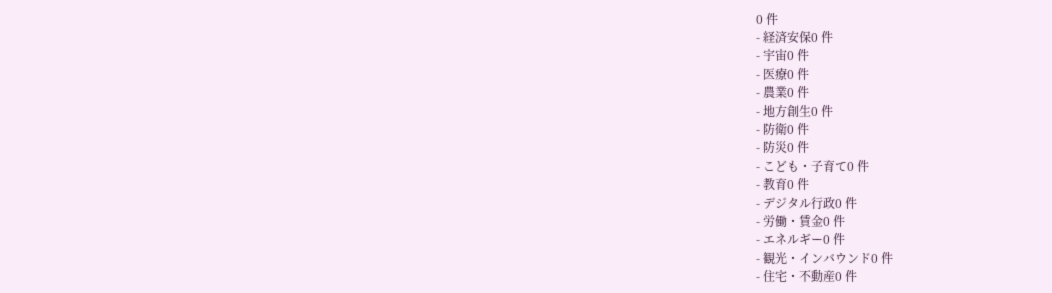0 件
- 経済安保0 件
- 宇宙0 件
- 医療0 件
- 農業0 件
- 地方創生0 件
- 防衛0 件
- 防災0 件
- こども・子育て0 件
- 教育0 件
- デジタル行政0 件
- 労働・賃金0 件
- エネルギー0 件
- 観光・インバウンド0 件
- 住宅・不動産0 件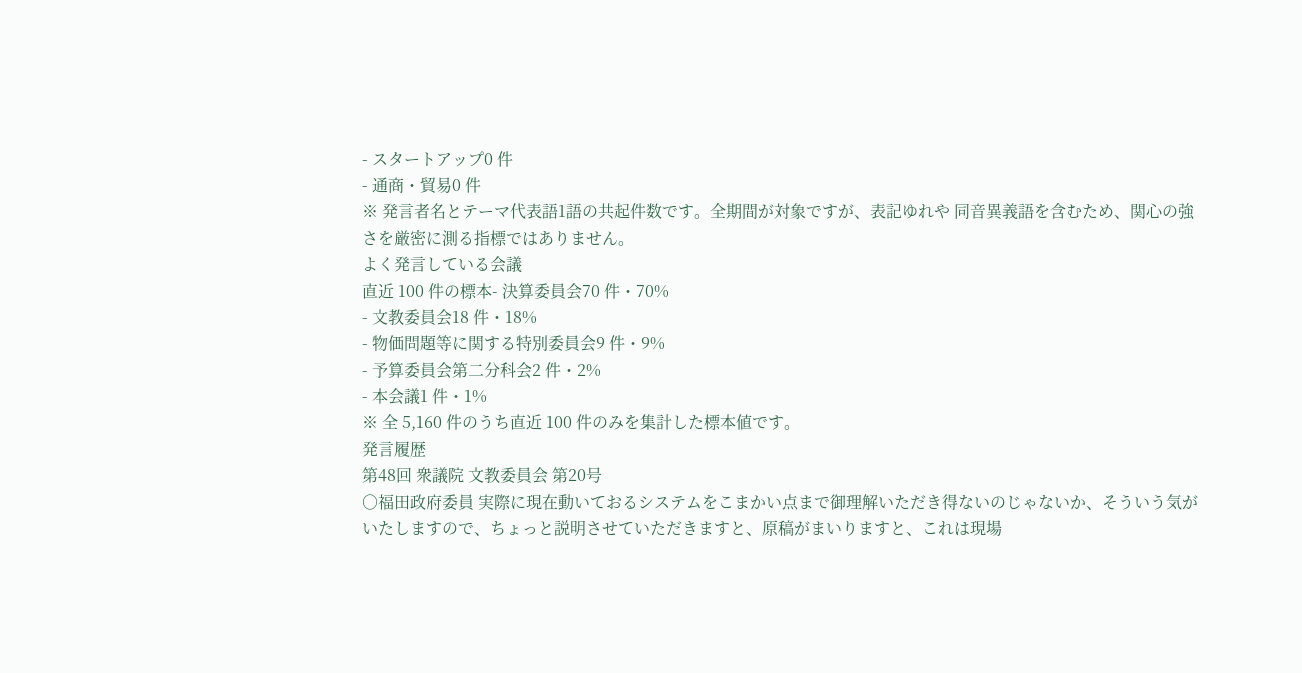- スタートアップ0 件
- 通商・貿易0 件
※ 発言者名とテーマ代表語1語の共起件数です。全期間が対象ですが、表記ゆれや 同音異義語を含むため、関心の強さを厳密に測る指標ではありません。
よく発言している会議
直近 100 件の標本- 決算委員会70 件・70%
- 文教委員会18 件・18%
- 物価問題等に関する特別委員会9 件・9%
- 予算委員会第二分科会2 件・2%
- 本会議1 件・1%
※ 全 5,160 件のうち直近 100 件のみを集計した標本値です。
発言履歴
第48回 衆議院 文教委員会 第20号
○福田政府委員 実際に現在動いておるシステムをこまかい点まで御理解いただき得ないのじゃないか、そういう気がいたしますので、ちょっと説明させていただきますと、原稿がまいりますと、これは現場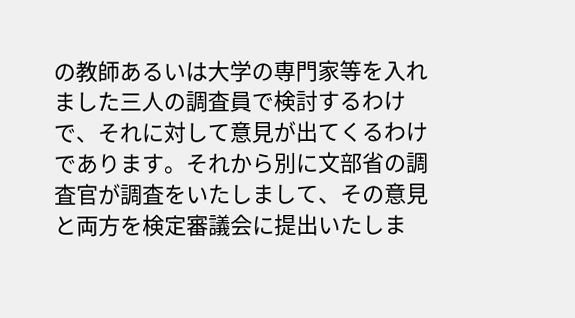の教師あるいは大学の専門家等を入れました三人の調査員で検討するわけで、それに対して意見が出てくるわけであります。それから別に文部省の調査官が調査をいたしまして、その意見と両方を検定審議会に提出いたしま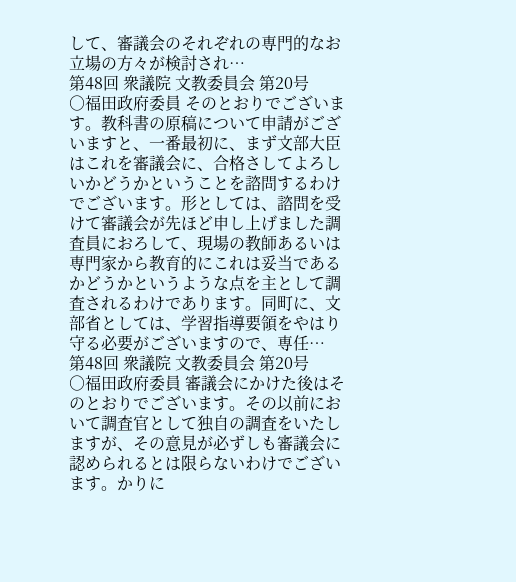して、審議会のそれぞれの専門的なお立場の方々が検討され…
第48回 衆議院 文教委員会 第20号
○福田政府委員 そのとおりでございます。教科書の原稿について申請がございますと、一番最初に、まず文部大臣はこれを審議会に、合格さしてよろしいかどうかということを諮問するわけでございます。形としては、諮問を受けて審議会が先ほど申し上げました調査員におろして、現場の教師あるいは専門家から教育的にこれは妥当であるかどうかというような点を主として調査されるわけであります。同町に、文部省としては、学習指導要領をやはり守る必要がございますので、専任…
第48回 衆議院 文教委員会 第20号
○福田政府委員 審議会にかけた後はそのとおりでございます。その以前において調査官として独自の調査をいたしますが、その意見が必ずしも審議会に認められるとは限らないわけでございます。かりに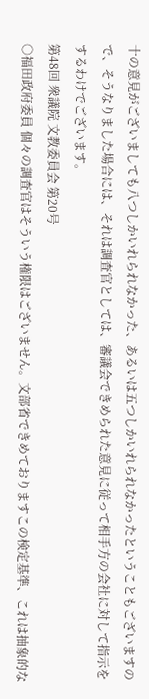十の意見がございましても八つしかいれられなかった、あるいは五つしかいれられなかったということもございますので、そうなりました場合には、それは調査官としては、審議会できめられた意見に従って相手方の会社に対して指示をするわけでございます。
第48回 衆議院 文教委員会 第20号
○福田政府委員 個々の調査官はそういう権限はございません。文部省できめておりますこの検定基準、これは抽象的な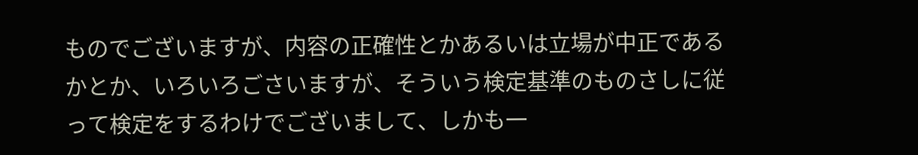ものでございますが、内容の正確性とかあるいは立場が中正であるかとか、いろいろごさいますが、そういう検定基準のものさしに従って検定をするわけでございまして、しかも一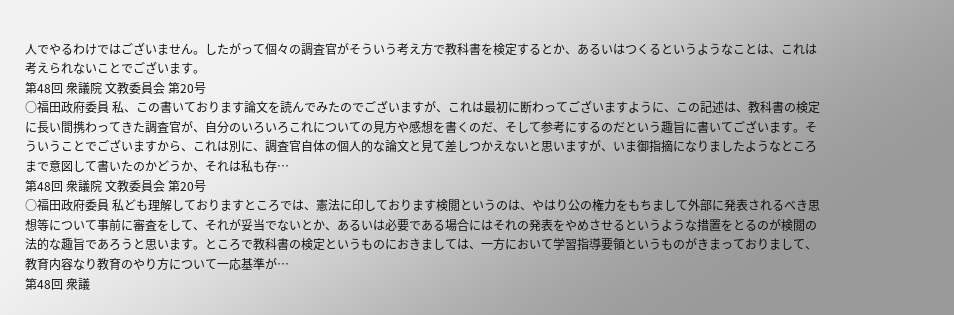人でやるわけではございません。したがって個々の調査官がそういう考え方で教科書を検定するとか、あるいはつくるというようなことは、これは考えられないことでございます。
第48回 衆議院 文教委員会 第20号
○福田政府委員 私、この書いております論文を読んでみたのでございますが、これは最初に断わってございますように、この記述は、教科書の検定に長い間携わってきた調査官が、自分のいろいろこれについての見方や感想を書くのだ、そして参考にするのだという趣旨に書いてございます。そういうことでございますから、これは別に、調査官自体の個人的な論文と見て差しつかえないと思いますが、いま御指摘になりましたようなところまで意図して書いたのかどうか、それは私も存…
第48回 衆議院 文教委員会 第20号
○福田政府委員 私ども理解しておりますところでは、憲法に印しております検閲というのは、やはり公の権力をもちまして外部に発表されるべき思想等について事前に審査をして、それが妥当でないとか、あるいは必要である場合にはそれの発表をやめさせるというような措置をとるのが検閲の法的な趣旨であろうと思います。ところで教科書の検定というものにおきましては、一方において学習指導要領というものがきまっておりまして、教育内容なり教育のやり方について一応基準が…
第48回 衆議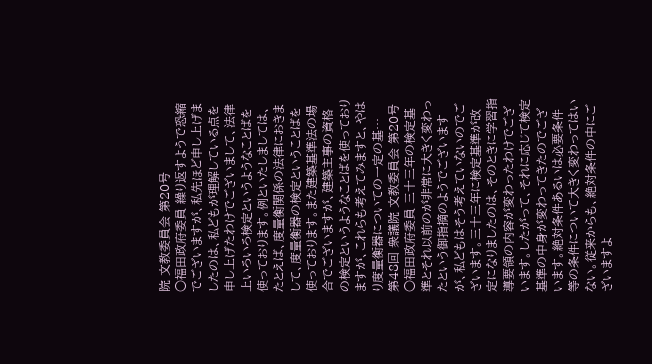院 文教委員会 第20号
○福田政府委員 繰り返すようで恐縮でございますが、私先ほど申し上げましたのは、私どもが理解している点を申し上げたわけでございまして、法律上いろいろ検定というようなことばを使っております。例といたしましては、たとえば、度量衡関係の法律におきまして、度量衡器の検定ということばを使っております。また建築基準法の場合でございますが、建築主事の資格の検定というようなことばを使っておりますが、これらも考えてみますと、やはり度量衡器についての一定の基…
第48回 衆議院 文教委員会 第20号
○福田政府委員 三十三年の検定基準とそれ以前のが非常に大きく変わったという御指摘のようでございますが、私どもはそう考えていないのでございます。三十三年に検定基準が改定になりましたのは、そのときに学習指導要領の内容が変わったわけでございます。したがって、それに応じて検定基準の中身が変わってきたのでございます。絶対条件あるいは必要条件等の条件について大きく変わってはいない。従来からも、絶対条件の中にございますよ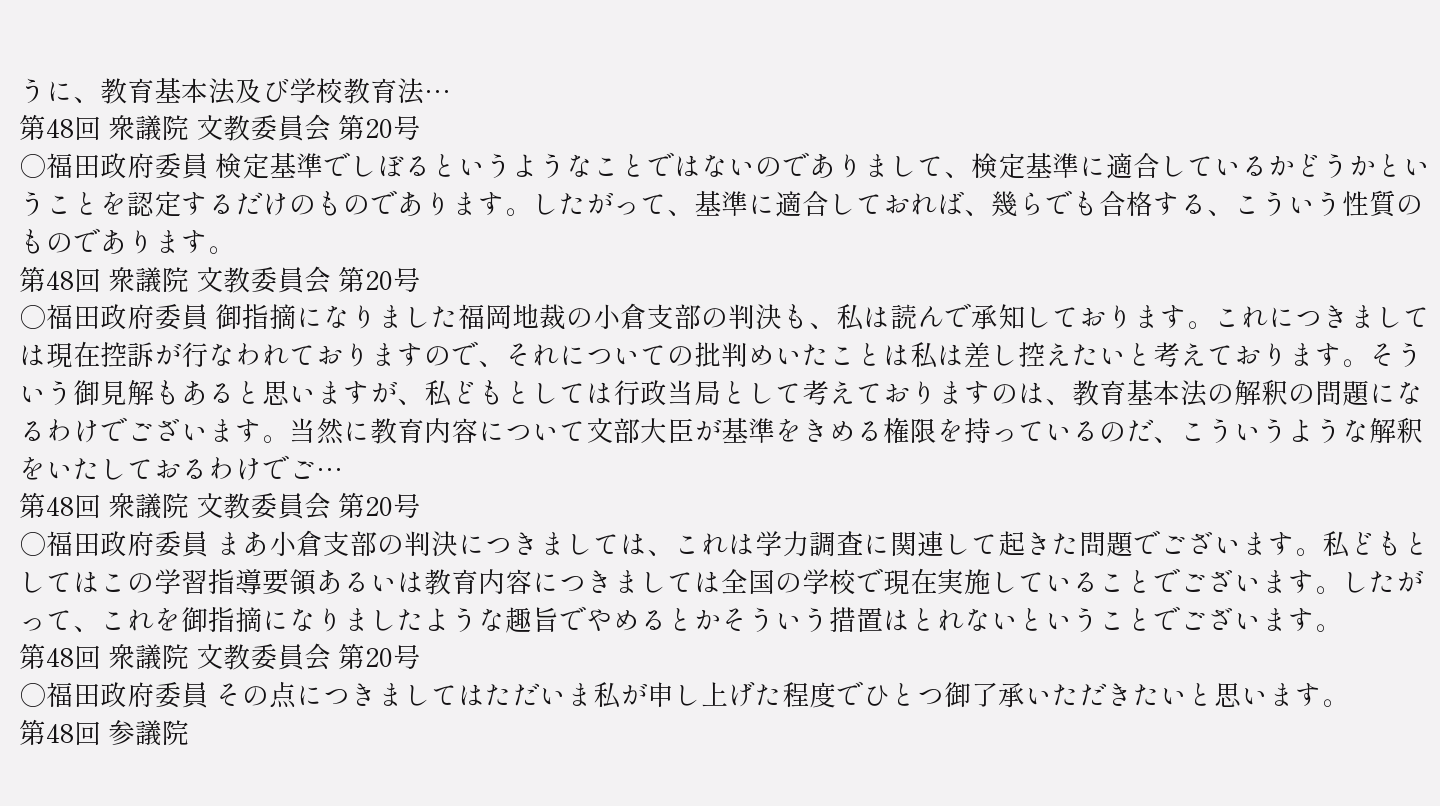うに、教育基本法及び学校教育法…
第48回 衆議院 文教委員会 第20号
○福田政府委員 検定基準でしぼるというようなことではないのでありまして、検定基準に適合しているかどうかということを認定するだけのものであります。したがって、基準に適合しておれば、幾らでも合格する、こういう性質のものであります。
第48回 衆議院 文教委員会 第20号
○福田政府委員 御指摘になりました福岡地裁の小倉支部の判決も、私は読んで承知しております。これにつきましては現在控訴が行なわれておりますので、それについての批判めいたことは私は差し控えたいと考えております。そういう御見解もあると思いますが、私どもとしては行政当局として考えておりますのは、教育基本法の解釈の問題になるわけでございます。当然に教育内容について文部大臣が基準をきめる権限を持っているのだ、こういうような解釈をいたしておるわけでご…
第48回 衆議院 文教委員会 第20号
○福田政府委員 まあ小倉支部の判決につきましては、これは学力調査に関連して起きた問題でございます。私どもとしてはこの学習指導要領あるいは教育内容につきましては全国の学校で現在実施していることでございます。したがって、これを御指摘になりましたような趣旨でやめるとかそういう措置はとれないということでございます。
第48回 衆議院 文教委員会 第20号
○福田政府委員 その点につきましてはただいま私が申し上げた程度でひとつ御了承いただきたいと思います。
第48回 参議院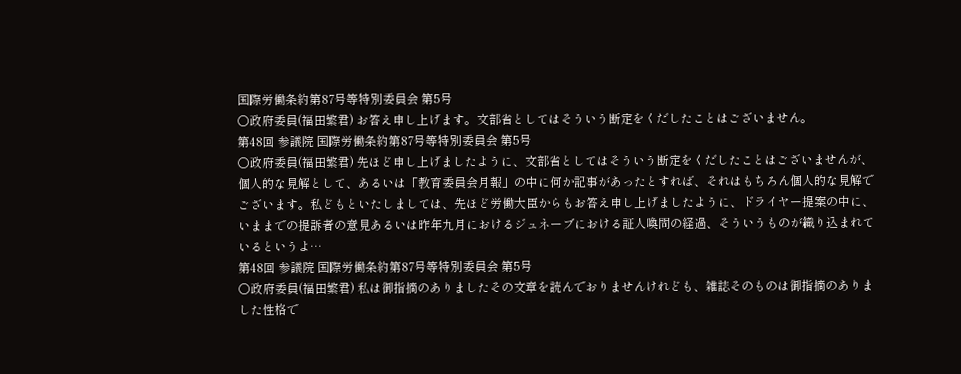国際労働条約第87号等特別委員会 第5号
○政府委員(福田繁君) お答え申し上げます。文部省としてはそういう断定をくだしたことはございません。
第48回 参議院 国際労働条約第87号等特別委員会 第5号
○政府委員(福田繁君) 先ほど申し上げましたように、文部省としてはそういう断定をくだしたことはございませんが、個人的な見解として、あるいは「教育委員会月報」の中に何か記事があったとすれば、それはもちろん個人的な見解でございます。私どもといたしましては、先ほど労働大臣からもお答え申し上げましたように、ドライヤー提案の中に、いままでの提訴者の意見あるいは昨年九月におけるジュネーブにおける証人喚問の経過、そういうものが織り込まれているというよ…
第48回 参議院 国際労働条約第87号等特別委員会 第5号
○政府委員(福田繁君) 私は御指摘のありましたその文章を読んでおりませんけれども、雑誌そのものは御指摘のありました性格で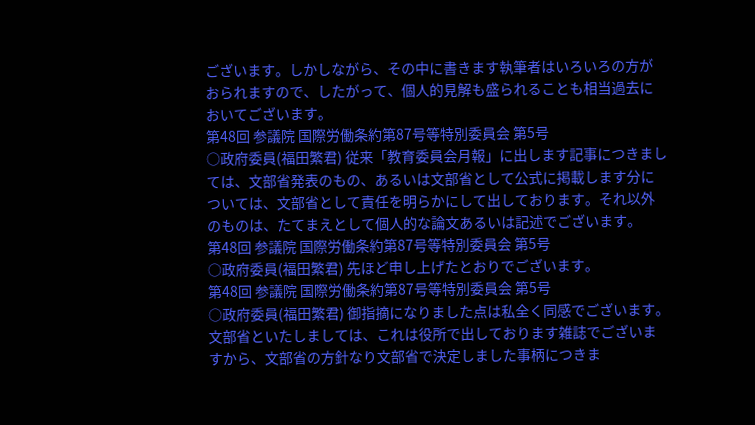ございます。しかしながら、その中に書きます執筆者はいろいろの方がおられますので、したがって、個人的見解も盛られることも相当過去においてございます。
第48回 参議院 国際労働条約第87号等特別委員会 第5号
○政府委員(福田繁君) 従来「教育委員会月報」に出します記事につきましては、文部省発表のもの、あるいは文部省として公式に掲載します分については、文部省として責任を明らかにして出しております。それ以外のものは、たてまえとして個人的な論文あるいは記述でございます。
第48回 参議院 国際労働条約第87号等特別委員会 第5号
○政府委員(福田繁君) 先ほど申し上げたとおりでございます。
第48回 参議院 国際労働条約第87号等特別委員会 第5号
○政府委員(福田繁君) 御指摘になりました点は私全く同感でございます。文部省といたしましては、これは役所で出しております雑誌でございますから、文部省の方針なり文部省で決定しました事柄につきま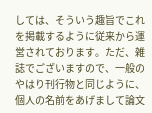しては、そういう趣旨でこれを掲載するように従来から運営されております。ただ、雑誌でございますので、一般のやはり刊行物と同じように、個人の名前をあげまして論文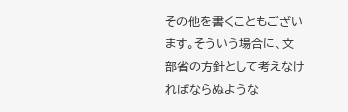その他を書くこともございます。そういう場合に、文部省の方針として考えなければならぬような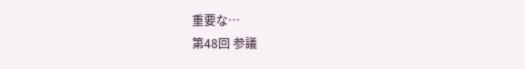重要な…
第48回 参議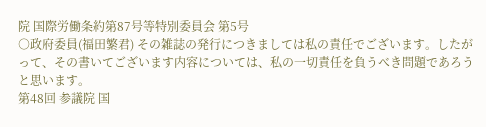院 国際労働条約第87号等特別委員会 第5号
○政府委員(福田繁君) その雑誌の発行につきましては私の責任でございます。したがって、その書いてございます内容については、私の一切責任を負うべき問題であろうと思います。
第48回 参議院 国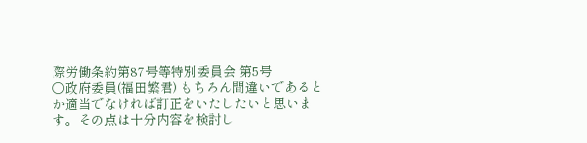際労働条約第87号等特別委員会 第5号
○政府委員(福田繁君) もちろん間違いであるとか適当でなければ訂正をいたしたいと思います。その点は十分内容を検討し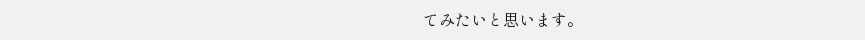てみたいと思います。